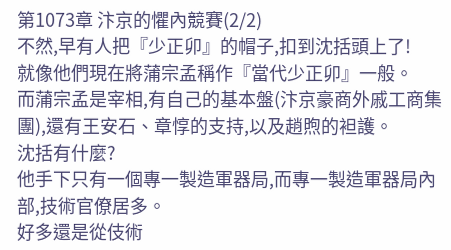第1073章 汴京的懼內競賽(2/2)
不然,早有人把『少正卯』的帽子,扣到沈括頭上了!
就像他們現在將蒲宗孟稱作『當代少正卯』一般。
而蒲宗孟是宰相,有自己的基本盤(汴京豪商外戚工商集團),還有王安石、章惇的支持,以及趙煦的袒護。
沈括有什麼?
他手下只有一個專一製造軍器局,而專一製造軍器局內部,技術官僚居多。
好多還是從伎術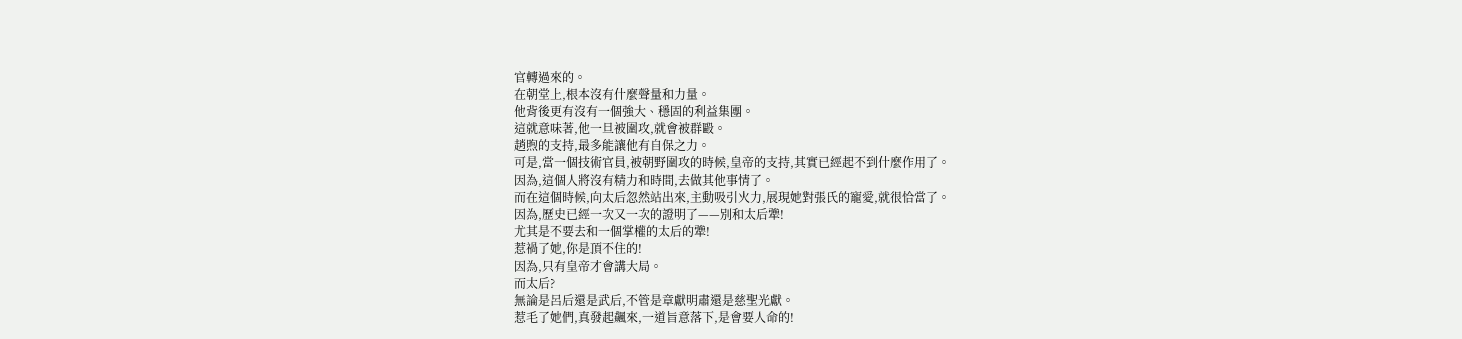官轉過來的。
在朝堂上,根本沒有什麼聲量和力量。
他背後更有沒有一個強大、穩固的利益集團。
這就意味著,他一旦被圍攻,就會被群毆。
趙煦的支持,最多能讓他有自保之力。
可是,當一個技術官員,被朝野圍攻的時候,皇帝的支持,其實已經起不到什麼作用了。
因為,這個人將沒有精力和時間,去做其他事情了。
而在這個時候,向太后忽然站出來,主動吸引火力,展現她對張氏的寵愛,就很恰當了。
因為,歷史已經一次又一次的證明了——別和太后犟!
尤其是不要去和一個掌權的太后的犟!
惹禍了她,你是頂不住的!
因為,只有皇帝才會講大局。
而太后?
無論是呂后還是武后,不管是章獻明肅還是慈聖光獻。
惹毛了她們,真發起飆來,一道旨意落下,是會要人命的!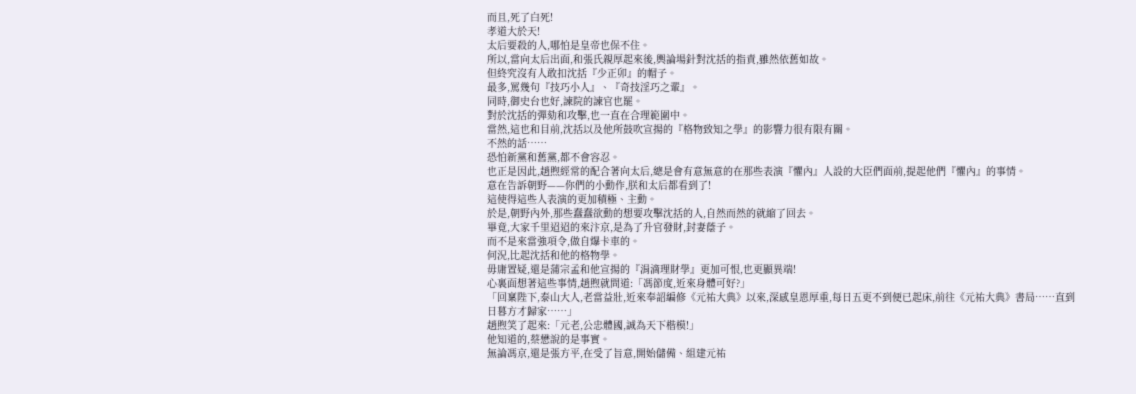而且,死了白死!
孝道大於天!
太后要殺的人,哪怕是皇帝也保不住。
所以,當向太后出面,和張氏親厚起來後,輿論場針對沈括的指責,雖然依舊如故。
但終究沒有人敢扣沈括『少正卯』的帽子。
最多,罵幾句『技巧小人』、『奇技淫巧之輩』。
同時,御史台也好,諫院的諫官也罷。
對於沈括的彈劾和攻擊,也一直在合理範圍中。
當然,這也和目前,沈括以及他所鼓吹宣揚的『格物致知之學』的影響力很有限有關。
不然的話……
恐怕新黨和舊黨,都不會容忍。
也正是因此,趙煦經常的配合著向太后,總是會有意無意的在那些表演『懼內』人設的大臣們面前,提起他們『懼內』的事情。
意在告訴朝野——你們的小動作,朕和太后都看到了!
這使得這些人表演的更加積極、主動。
於是,朝野內外,那些蠢蠢欲動的想要攻擊沈括的人,自然而然的就縮了回去。
畢竟,大家千里迢迢的來汴京,是為了升官發財,封妻蔭子。
而不是來當強項令,做自爆卡車的。
何況,比起沈括和他的格物學。
毋庸置疑,還是蒲宗孟和他宣揚的『涓滴理財學』更加可恨,也更顯異端!
心裏面想著這些事情,趙煦就問道:「馮節度,近來身體可好?」
「回稟陛下,泰山大人,老當益壯,近來奉詔編修《元祐大典》以來,深感皇恩厚重,每日五更不到便已起床,前往《元祐大典》書局……直到日暮方才歸家……」
趙煦笑了起來:「元老,公忠體國,誠為天下楷模!」
他知道的,蔡懋說的是事實。
無論馮京,還是張方平,在受了旨意,開始儲備、組建元祐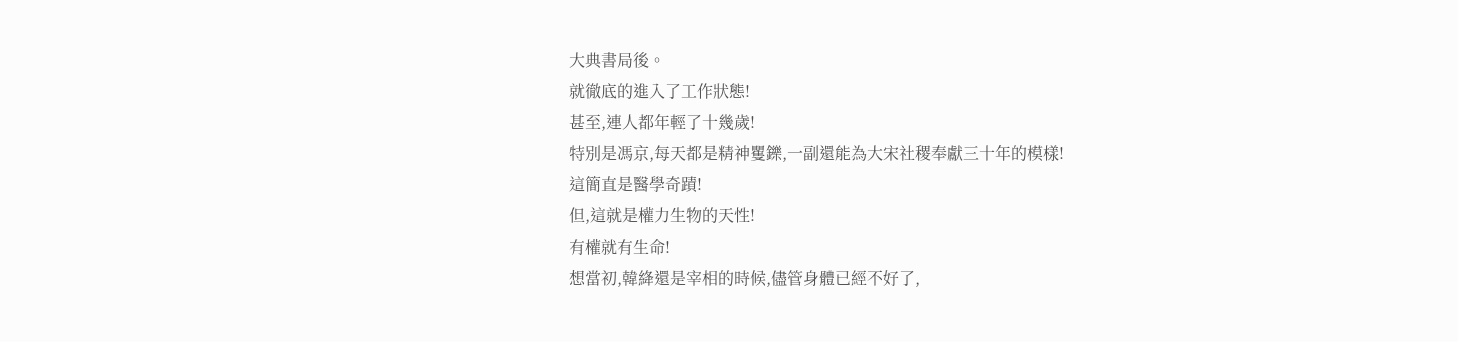大典書局後。
就徹底的進入了工作狀態!
甚至,連人都年輕了十幾歲!
特別是馮京,每天都是精神矍鑠,一副還能為大宋社稷奉獻三十年的模樣!
這簡直是醫學奇蹟!
但,這就是權力生物的天性!
有權就有生命!
想當初,韓絳還是宰相的時候,儘管身體已經不好了,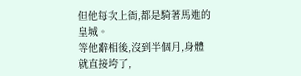但他每次上衙,都是騎著馬進的皇城。
等他辭相後,沒到半個月,身體就直接垮了,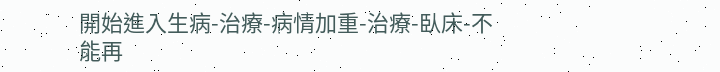開始進入生病-治療-病情加重-治療-臥床-不能再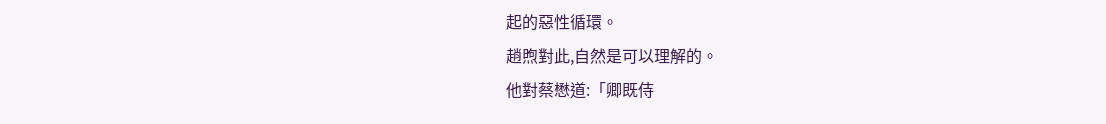起的惡性循環。
趙煦對此,自然是可以理解的。
他對蔡懋道:「卿既侍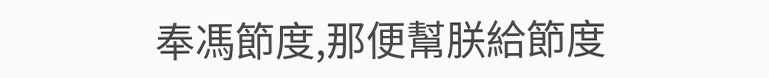奉馮節度,那便幫朕給節度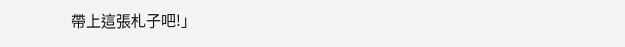帶上這張札子吧!」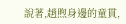說著,趙煦身邊的童貫,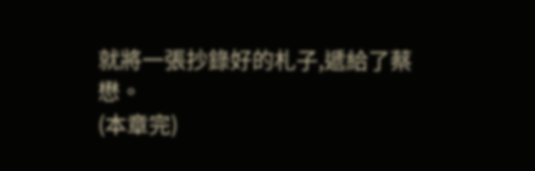就將一張抄錄好的札子,遞給了蔡懋。
(本章完)